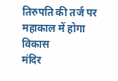तिरुपति की तर्ज पर महाकाल में होगा विकास
मंदिर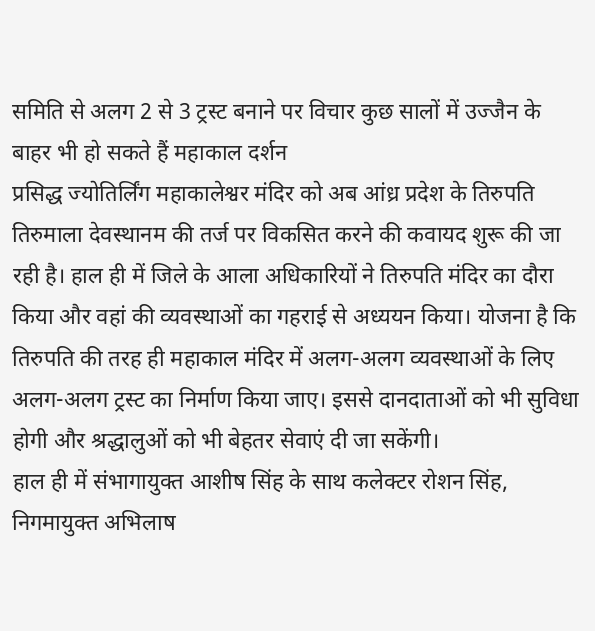समिति से अलग 2 से 3 ट्रस्ट बनाने पर विचार कुछ सालों में उज्जैन के बाहर भी हो सकते हैं महाकाल दर्शन
प्रसिद्ध ज्योतिर्लिंग महाकालेश्वर मंदिर को अब आंध्र प्रदेश के तिरुपति तिरुमाला देवस्थानम की तर्ज पर विकसित करने की कवायद शुरू की जा रही है। हाल ही में जिले के आला अधिकारियों ने तिरुपति मंदिर का दौरा किया और वहां की व्यवस्थाओं का गहराई से अध्ययन किया। योजना है कि तिरुपति की तरह ही महाकाल मंदिर में अलग-अलग व्यवस्थाओं के लिए अलग-अलग ट्रस्ट का निर्माण किया जाए। इससे दानदाताओं को भी सुविधा होगी और श्रद्धालुओं को भी बेहतर सेवाएं दी जा सकेंगी।
हाल ही में संभागायुक्त आशीष सिंह के साथ कलेक्टर रोशन सिंह, निगमायुक्त अभिलाष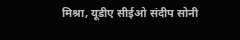मिश्रा, यूडीए सीईओ संदीप सोनी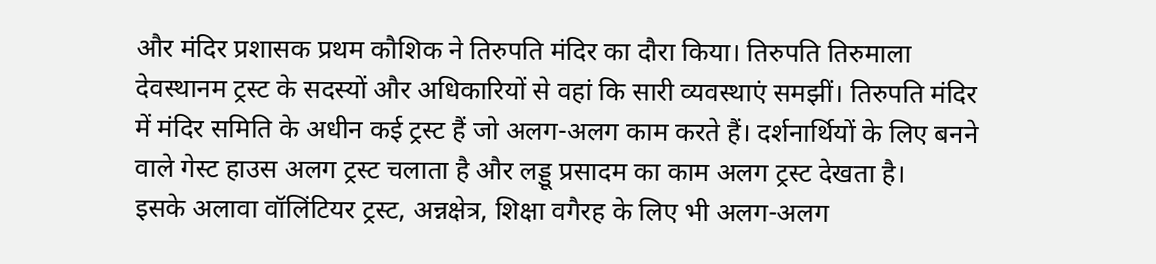और मंदिर प्रशासक प्रथम कौशिक ने तिरुपति मंदिर का दौरा किया। तिरुपति तिरुमाला देवस्थानम ट्रस्ट के सदस्यों और अधिकारियों से वहां कि सारी व्यवस्थाएं समझीं। तिरुपति मंदिर में मंदिर समिति के अधीन कई ट्रस्ट हैं जो अलग-अलग काम करते हैं। दर्शनार्थियों के लिए बनने वाले गेस्ट हाउस अलग ट्रस्ट चलाता है और लड्डू प्रसादम का काम अलग ट्रस्ट देखता है।
इसके अलावा वॉलिंटियर ट्रस्ट, अन्नक्षेत्र, शिक्षा वगैरह के लिए भी अलग-अलग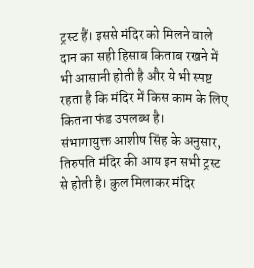ट्रस्ट हैं। इससे मंदिर को मिलने वाले दान का सही हिसाब किताब रखने में भी आसानी होती है और ये भी स्पष्ट रहता है कि मंदिर में किस काम के लिए कितना फंड उपलब्ध है।
संभागायुक्त आशीष सिंह के अनुसार, तिरुपति मंदिर की आय इन सभी ट्रस्ट से होती है। कुल मिलाकर मंदिर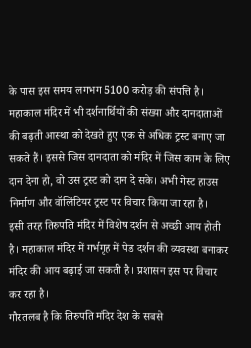के पास इस समय लगभग 5100 करोड़ की संपत्ति है। महाकाल मंदिर में भी दर्शनार्थियों की संख्या और दानदाताओं की बढ़ती आस्था को देखते हुए एक से अधिक ट्रस्ट बनाए जा सकते हैं। इससे जिस दानदाता को मंदिर में जिस काम के लिए दान देना हो, वो उस ट्रस्ट को दान दे सके। अभी गेस्ट हाउस निर्माण और वॉलिंटियर ट्रस्ट पर विचार किया जा रहा है।
इसी तरह तिरुपति मंदिर में विशेष दर्शन से अच्छी आय होती है। महाकाल मंदिर में गर्भगृह में पेड दर्शन की व्यवस्था बनाकर मंदिर की आय बढ़ाई जा सकती है। प्रशासन इस पर विचार कर रहा है।
गौरतलब है कि तिरुपति मंदिर देश के सबसे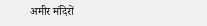अमीर मंदिरों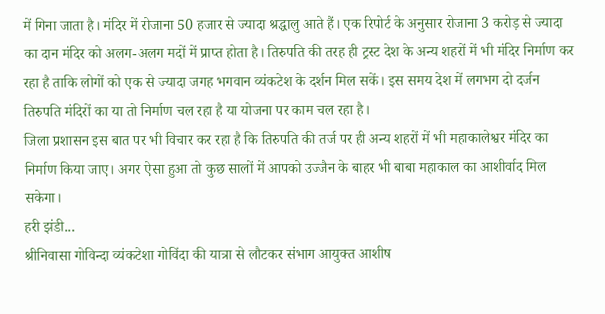में गिना जाता है। मंदिर में रोजाना 50 हजार से ज्यादा श्रद्धालु आते हैं। एक रिपोर्ट के अनुसार रोजाना 3 करोड़ से ज्यादा का दान मंदिर को अलग-अलग मदों में प्राप्त होता है। तिरुपति की तरह ही ट्रस्ट देश के अन्य शहरों में भी मंदिर निर्माण कर रहा है ताकि लोगों को एक से ज्यादा जगह भगवान व्यंकटेश के दर्शन मिल सकें। इस समय देश में लगभग दो दर्जन तिरुपति मंदिरों का या तो निर्माण चल रहा है या योजना पर काम चल रहा है।
जिला प्रशासन इस बात पर भी विचार कर रहा है कि तिरुपति की तर्ज पर ही अन्य शहरों में भी महाकालेश्वर मंदिर का निर्माण किया जाए। अगर ऐसा हुआ तो कुछ सालों में आपको उज्जैन के बाहर भी बाबा महाकाल का आशीर्वाद मिल सकेगा।
हरी झंडी...
श्रीनिवासा गोविन्दा व्यंकटेशा गोविंदा की यात्रा से लौटकर संभाग आयुक्त आशीष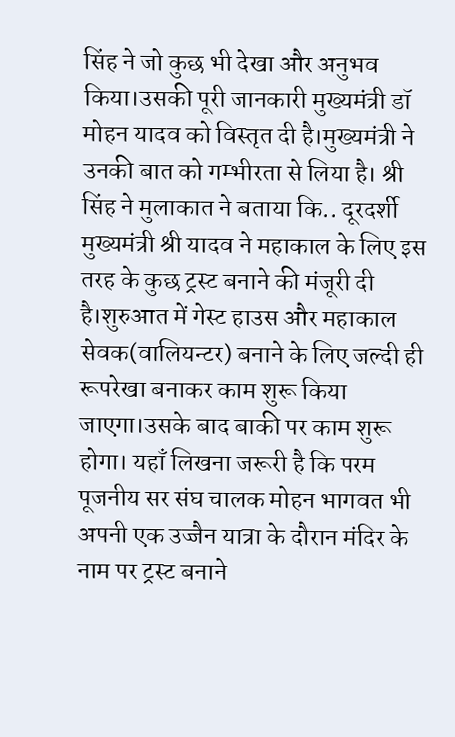सिंह ने जो कुछ भी देखा और अनुभव किया।उसकी पूरी जानकारी मुख्यमंत्री डॉ मोहन यादव को विस्तृत दी है।मुख्यमंत्री ने उनकी बात को गम्भीरता से लिया है। श्री सिंह ने मुलाकात ने बताया कि.. दूरदर्शी मुख्यमंत्री श्री यादव ने महाकाल के लिए इस तरह के कुछ ट्रस्ट बनाने की मंजूरी दी है।शुरुआत में गेस्ट हाउस और महाकाल सेवक(वालियन्टर) बनाने के लिए जल्दी ही रूपरेखा बनाकर काम शुरू किया जाएगा।उसके बाद बाकी पर काम शुरू होगा। यहाँ लिखना जरूरी है कि परम पूजनीय सर संघ चालक मोहन भागवत भी अपनी एक उज्जैन यात्रा के दौरान मंदिर के नाम पर ट्रस्ट बनाने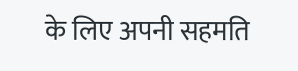के लिए अपनी सहमति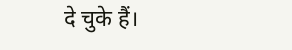दे चुके हैं।